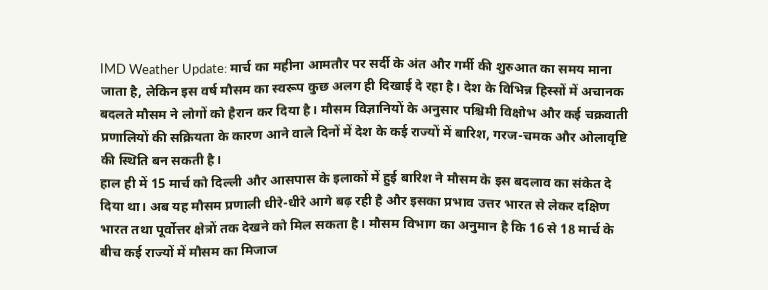IMD Weather Update: मार्च का महीना आमतौर पर सर्दी के अंत और गर्मी की शुरुआत का समय माना जाता है, लेकिन इस वर्ष मौसम का स्वरूप कुछ अलग ही दिखाई दे रहा है। देश के विभिन्न हिस्सों में अचानक बदलते मौसम ने लोगों को हैरान कर दिया है। मौसम विज्ञानियों के अनुसार पश्चिमी विक्षोभ और कई चक्रवाती प्रणालियों की सक्रियता के कारण आने वाले दिनों में देश के कई राज्यों में बारिश, गरज-चमक और ओलावृष्टि की स्थिति बन सकती है।
हाल ही में 15 मार्च को दिल्ली और आसपास के इलाकों में हुई बारिश ने मौसम के इस बदलाव का संकेत दे दिया था। अब यह मौसम प्रणाली धीरे-धीरे आगे बढ़ रही है और इसका प्रभाव उत्तर भारत से लेकर दक्षिण भारत तथा पूर्वोत्तर क्षेत्रों तक देखने को मिल सकता है। मौसम विभाग का अनुमान है कि 16 से 18 मार्च के बीच कई राज्यों में मौसम का मिजाज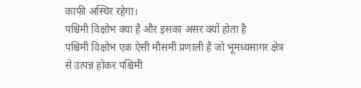काफी अस्थिर रहेगा।
पश्चिमी विक्षोभ क्या है और इसका असर क्यों होता है
पश्चिमी विक्षोभ एक ऐसी मौसमी प्रणाली है जो भूमध्यसागर क्षेत्र से उत्पन्न होकर पश्चिमी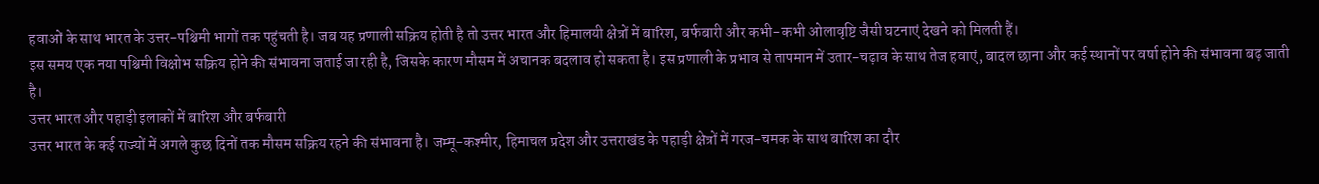हवाओं के साथ भारत के उत्तर-पश्चिमी भागों तक पहुंचती है। जब यह प्रणाली सक्रिय होती है तो उत्तर भारत और हिमालयी क्षेत्रों में बारिश, बर्फबारी और कभी-कभी ओलावृष्टि जैसी घटनाएं देखने को मिलती हैं।
इस समय एक नया पश्चिमी विक्षोभ सक्रिय होने की संभावना जताई जा रही है, जिसके कारण मौसम में अचानक बदलाव हो सकता है। इस प्रणाली के प्रभाव से तापमान में उतार-चढ़ाव के साथ तेज हवाएं, बादल छाना और कई स्थानों पर वर्षा होने की संभावना बढ़ जाती है।
उत्तर भारत और पहाड़ी इलाकों में बारिश और बर्फबारी
उत्तर भारत के कई राज्यों में अगले कुछ दिनों तक मौसम सक्रिय रहने की संभावना है। जम्मू-कश्मीर, हिमाचल प्रदेश और उत्तराखंड के पहाड़ी क्षेत्रों में गरज-चमक के साथ बारिश का दौर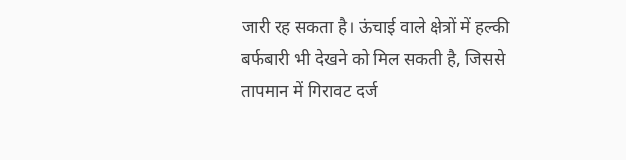जारी रह सकता है। ऊंचाई वाले क्षेत्रों में हल्की बर्फबारी भी देखने को मिल सकती है, जिससे तापमान में गिरावट दर्ज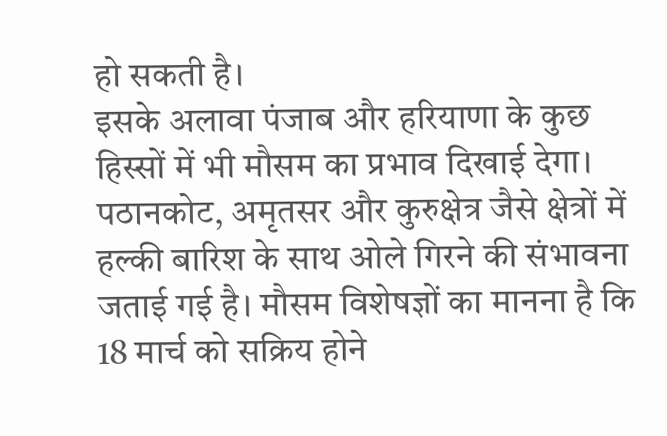हो सकती है।
इसके अलावा पंजाब और हरियाणा के कुछ हिस्सों में भी मौसम का प्रभाव दिखाई देगा। पठानकोट, अमृतसर और कुरुक्षेत्र जैसे क्षेत्रों में हल्की बारिश के साथ ओले गिरने की संभावना जताई गई है। मौसम विशेषज्ञों का मानना है कि 18 मार्च को सक्रिय होने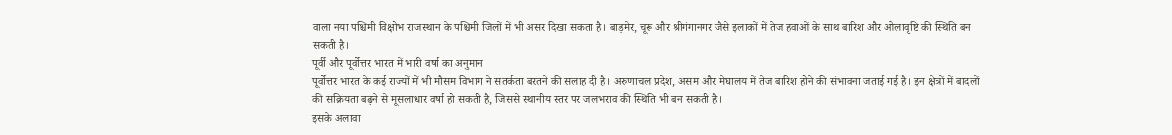वाला नया पश्चिमी विक्षोभ राजस्थान के पश्चिमी जिलों में भी असर दिखा सकता है। बाड़मेर, चूरू और श्रीगंगानगर जैसे इलाकों में तेज हवाओं के साथ बारिश और ओलावृष्टि की स्थिति बन सकती है।
पूर्वी और पूर्वोत्तर भारत में भारी वर्षा का अनुमान
पूर्वोत्तर भारत के कई राज्यों में भी मौसम विभाग ने सतर्कता बरतने की सलाह दी है। अरुणाचल प्रदेश, असम और मेघालय में तेज बारिश होने की संभावना जताई गई है। इन क्षेत्रों में बादलों की सक्रियता बढ़ने से मूसलाधार वर्षा हो सकती है, जिससे स्थानीय स्तर पर जलभराव की स्थिति भी बन सकती है।
इसके अलावा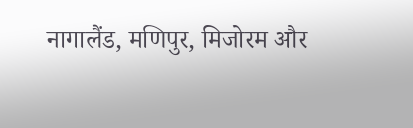नागालैंड, मणिपुर, मिजोरम और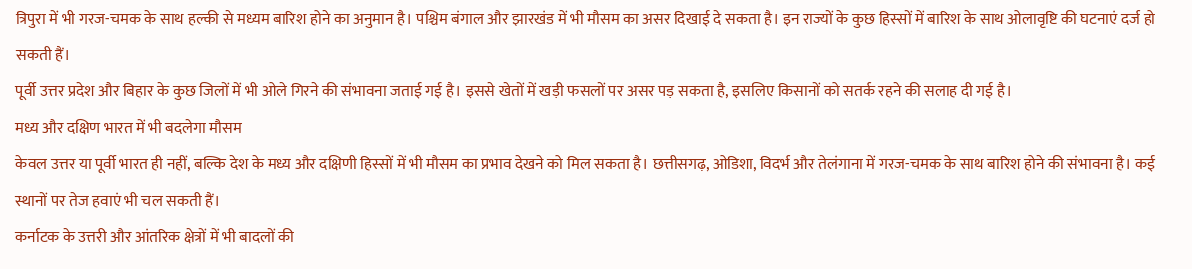त्रिपुरा में भी गरज-चमक के साथ हल्की से मध्यम बारिश होने का अनुमान है। पश्चिम बंगाल और झारखंड में भी मौसम का असर दिखाई दे सकता है। इन राज्यों के कुछ हिस्सों में बारिश के साथ ओलावृष्टि की घटनाएं दर्ज हो सकती हैं।
पूर्वी उत्तर प्रदेश और बिहार के कुछ जिलों में भी ओले गिरने की संभावना जताई गई है। इससे खेतों में खड़ी फसलों पर असर पड़ सकता है, इसलिए किसानों को सतर्क रहने की सलाह दी गई है।
मध्य और दक्षिण भारत में भी बदलेगा मौसम
केवल उत्तर या पूर्वी भारत ही नहीं, बल्कि देश के मध्य और दक्षिणी हिस्सों में भी मौसम का प्रभाव देखने को मिल सकता है। छत्तीसगढ़, ओडिशा, विदर्भ और तेलंगाना में गरज-चमक के साथ बारिश होने की संभावना है। कई स्थानों पर तेज हवाएं भी चल सकती हैं।
कर्नाटक के उत्तरी और आंतरिक क्षेत्रों में भी बादलों की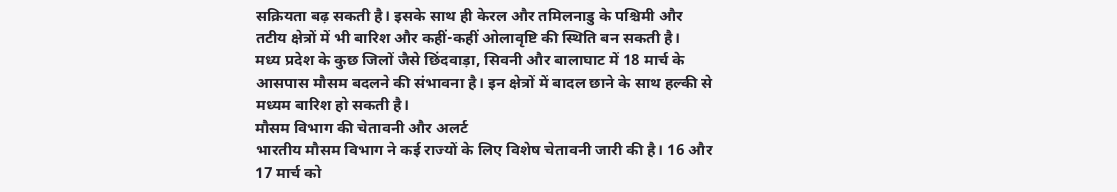सक्रियता बढ़ सकती है। इसके साथ ही केरल और तमिलनाडु के पश्चिमी और तटीय क्षेत्रों में भी बारिश और कहीं-कहीं ओलावृष्टि की स्थिति बन सकती है।
मध्य प्रदेश के कुछ जिलों जैसे छिंदवाड़ा, सिवनी और बालाघाट में 18 मार्च के आसपास मौसम बदलने की संभावना है। इन क्षेत्रों में बादल छाने के साथ हल्की से मध्यम बारिश हो सकती है।
मौसम विभाग की चेतावनी और अलर्ट
भारतीय मौसम विभाग ने कई राज्यों के लिए विशेष चेतावनी जारी की है। 16 और 17 मार्च को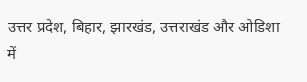उत्तर प्रदेश, बिहार, झारखंड, उत्तराखंड और ओडिशा में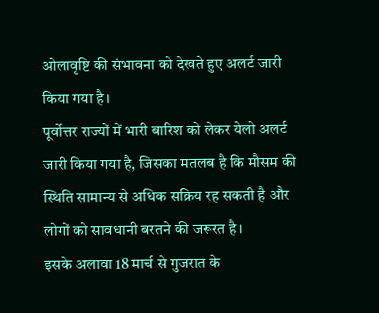ओलावृष्टि की संभावना को देखते हुए अलर्ट जारी किया गया है।
पूर्वोत्तर राज्यों में भारी बारिश को लेकर येलो अलर्ट जारी किया गया है, जिसका मतलब है कि मौसम की स्थिति सामान्य से अधिक सक्रिय रह सकती है और लोगों को सावधानी बरतने की जरूरत है।
इसके अलावा 18 मार्च से गुजरात के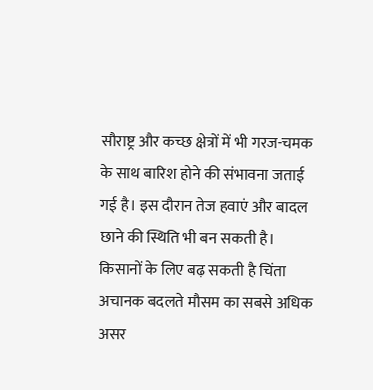सौराष्ट्र और कच्छ क्षेत्रों में भी गरज-चमक के साथ बारिश होने की संभावना जताई गई है। इस दौरान तेज हवाएं और बादल छाने की स्थिति भी बन सकती है।
किसानों के लिए बढ़ सकती है चिंता
अचानक बदलते मौसम का सबसे अधिक असर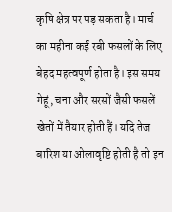कृषि क्षेत्र पर पड़ सकता है। मार्च का महीना कई रबी फसलों के लिए बेहद महत्वपूर्ण होता है। इस समय गेहूं, चना और सरसों जैसी फसलें खेतों में तैयार होती हैं। यदि तेज बारिश या ओलावृष्टि होती है तो इन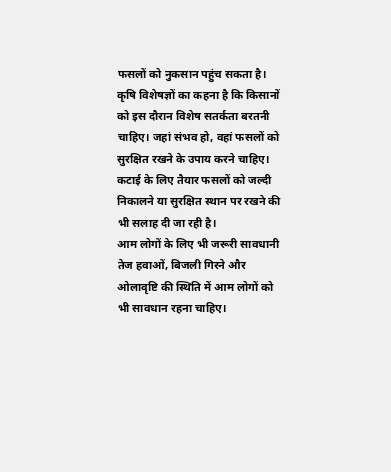फसलों को नुकसान पहुंच सकता है।
कृषि विशेषज्ञों का कहना है कि किसानों को इस दौरान विशेष सतर्कता बरतनी चाहिए। जहां संभव हो, वहां फसलों को सुरक्षित रखने के उपाय करने चाहिए। कटाई के लिए तैयार फसलों को जल्दी निकालने या सुरक्षित स्थान पर रखने की भी सलाह दी जा रही है।
आम लोगों के लिए भी जरूरी सावधानी
तेज हवाओं, बिजली गिरने और ओलावृष्टि की स्थिति में आम लोगों को भी सावधान रहना चाहिए।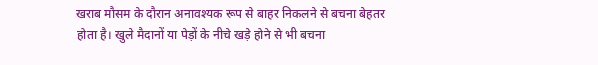खराब मौसम के दौरान अनावश्यक रूप से बाहर निकलने से बचना बेहतर होता है। खुले मैदानों या पेड़ों के नीचे खड़े होने से भी बचना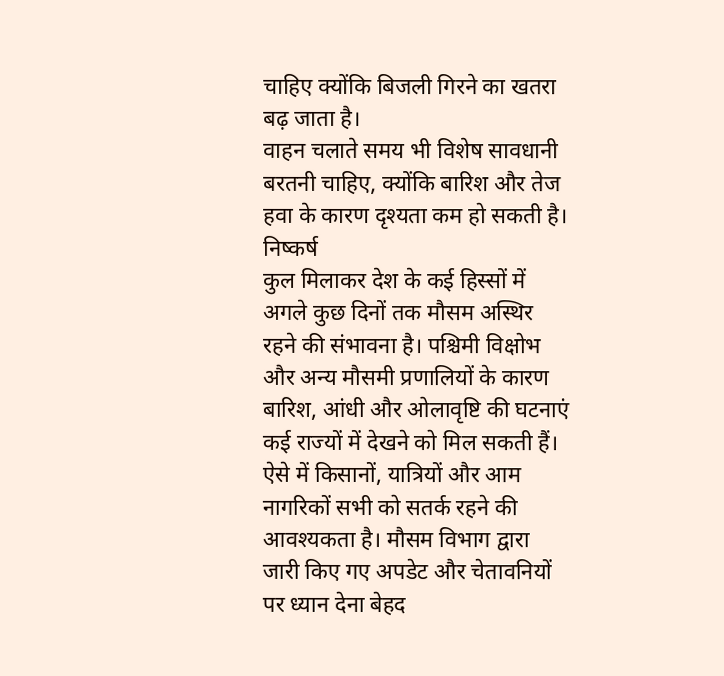चाहिए क्योंकि बिजली गिरने का खतरा बढ़ जाता है।
वाहन चलाते समय भी विशेष सावधानी बरतनी चाहिए, क्योंकि बारिश और तेज हवा के कारण दृश्यता कम हो सकती है।
निष्कर्ष
कुल मिलाकर देश के कई हिस्सों में अगले कुछ दिनों तक मौसम अस्थिर रहने की संभावना है। पश्चिमी विक्षोभ और अन्य मौसमी प्रणालियों के कारण बारिश, आंधी और ओलावृष्टि की घटनाएं कई राज्यों में देखने को मिल सकती हैं।
ऐसे में किसानों, यात्रियों और आम नागरिकों सभी को सतर्क रहने की आवश्यकता है। मौसम विभाग द्वारा जारी किए गए अपडेट और चेतावनियों पर ध्यान देना बेहद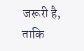जरूरी है, ताकि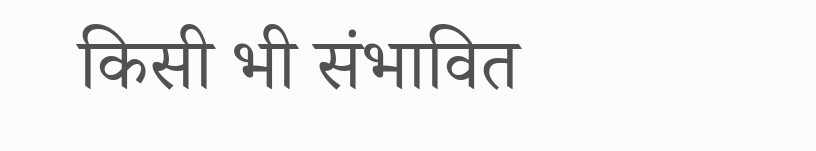किसी भी संभावित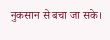नुकसान से बचा जा सके।